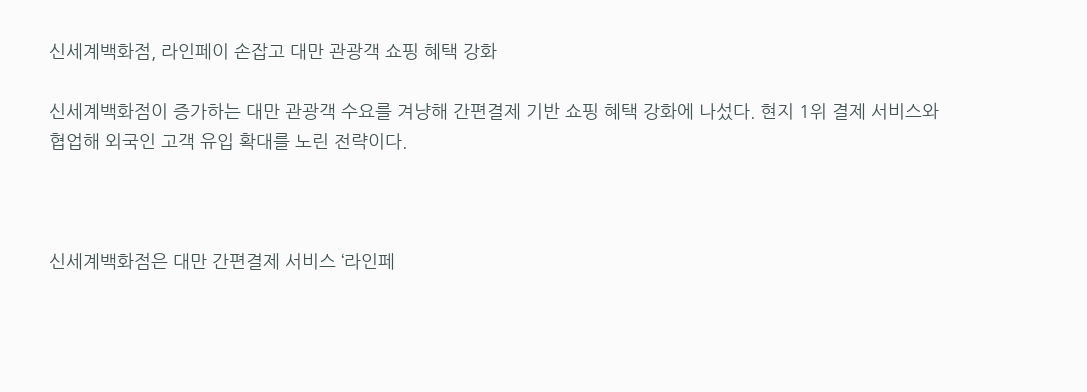신세계백화점, 라인페이 손잡고 대만 관광객 쇼핑 혜택 강화

신세계백화점이 증가하는 대만 관광객 수요를 겨냥해 간편결제 기반 쇼핑 혜택 강화에 나섰다. 현지 1위 결제 서비스와 협업해 외국인 고객 유입 확대를 노린 전략이다.



신세계백화점은 대만 간편결제 서비스 ‘라인페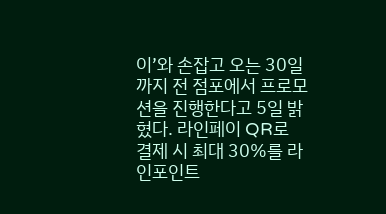이’와 손잡고 오는 30일까지 전 점포에서 프로모션을 진행한다고 5일 밝혔다. 라인페이 QR로 결제 시 최대 30%를 라인포인트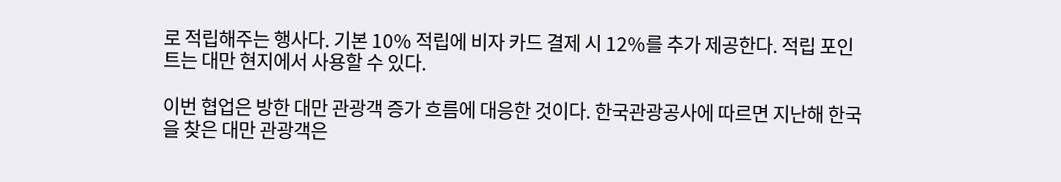로 적립해주는 행사다. 기본 10% 적립에 비자 카드 결제 시 12%를 추가 제공한다. 적립 포인트는 대만 현지에서 사용할 수 있다.

이번 협업은 방한 대만 관광객 증가 흐름에 대응한 것이다. 한국관광공사에 따르면 지난해 한국을 찾은 대만 관광객은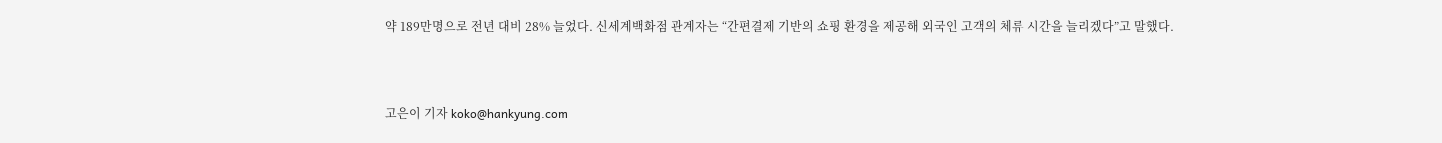약 189만명으로 전년 대비 28% 늘었다. 신세계백화점 관계자는 “간편결제 기반의 쇼핑 환경을 제공해 외국인 고객의 체류 시간을 늘리겠다”고 말했다.



고은이 기자 koko@hankyung.com